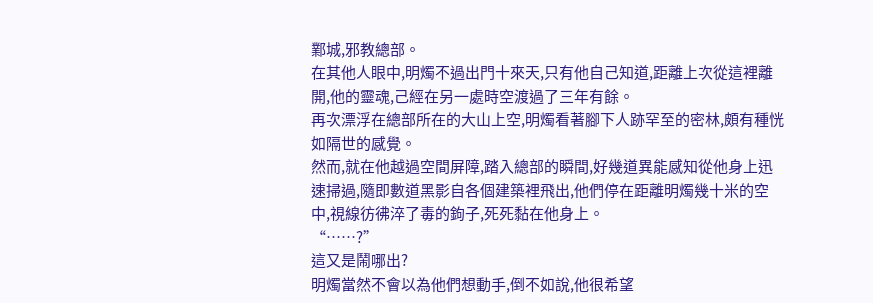鄴城,邪教總部。
在其他人眼中,明燭不過出門十來天,只有他自己知道,距離上次從這裡離開,他的靈魂,己經在另一處時空渡過了三年有餘。
再次漂浮在總部所在的大山上空,明燭看著腳下人跡罕至的密林,頗有種恍如隔世的感覺。
然而,就在他越過空間屏障,踏入總部的瞬間,好幾道異能感知從他身上迅速掃過,隨即數道黑影自各個建築裡飛出,他們停在距離明燭幾十米的空中,視線彷彿淬了毒的鉤子,死死黏在他身上。
“……?”
這又是鬧哪出?
明燭當然不會以為他們想動手,倒不如說,他很希望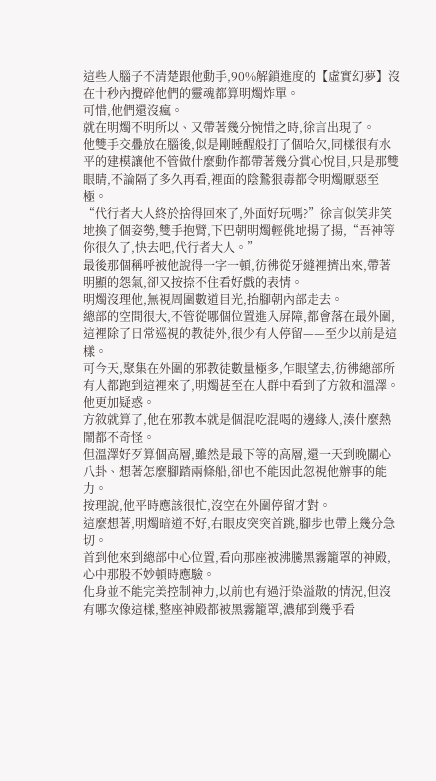這些人腦子不清楚跟他動手,90%解鎖進度的【虛實幻夢】沒在十秒內攪碎他們的靈魂都算明燭炸單。
可惜,他們還沒瘋。
就在明燭不明所以、又帶著幾分惋惜之時,徐言出現了。
他雙手交疊放在腦後,似是剛睡醒般打了個哈欠,同樣很有水平的建模讓他不管做什麼動作都帶著幾分賞心悅目,只是那雙眼睛,不論隔了多久再看,裡面的陰鷙狠毒都令明燭厭惡至極。
“代行者大人終於捨得回來了,外面好玩嗎?”徐言似笑非笑地換了個姿勢,雙手抱臂,下巴朝明燭輕佻地揚了揚,“吾神等你很久了,快去吧,代行者大人。”
最後那個稱呼被他說得一字一頓,彷彿從牙縫裡擠出來,帶著明顯的怨氣,卻又按捺不住看好戲的表情。
明燭沒理他,無視周圍數道目光,抬腳朝內部走去。
總部的空間很大,不管從哪個位置進入屏障,都會落在最外圍,這裡除了日常巡視的教徒外,很少有人停留——至少以前是這樣。
可今天,聚集在外圍的邪教徒數量極多,乍眼望去,彷彿總部所有人都跑到這裡來了,明燭甚至在人群中看到了方敘和溫澤。
他更加疑惑。
方敘就算了,他在邪教本就是個混吃混喝的邊緣人,湊什麼熱鬧都不奇怪。
但溫澤好歹算個高層,雖然是最下等的高層,還一天到晚關心八卦、想著怎麼腳踏兩條船,卻也不能因此忽視他辦事的能力。
按理說,他平時應該很忙,沒空在外圍停留才對。
這麼想著,明燭暗道不好,右眼皮突突首跳,腳步也帶上幾分急切。
首到他來到總部中心位置,看向那座被沸騰黑霧籠罩的神殿,心中那股不妙頓時應驗。
化身並不能完美控制神力,以前也有過汙染溢散的情況,但沒有哪次像這樣,整座神殿都被黑霧籠罩,濃郁到幾乎看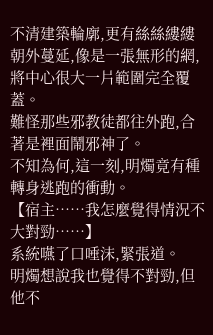不清建築輪廓,更有絲絲縷縷朝外蔓延,像是一張無形的網,將中心很大一片範圍完全覆蓋。
難怪那些邪教徒都往外跑,合著是裡面鬧邪神了。
不知為何,這一刻,明燭竟有種轉身逃跑的衝動。
【宿主……我怎麼覺得情況不大對勁……】
系統嚥了口唾沫,緊張道。
明燭想說我也覺得不對勁,但他不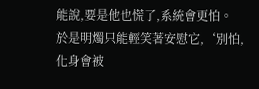能說,要是他也慌了,系統會更怕。
於是明燭只能輕笑著安慰它,‘別怕,化身會被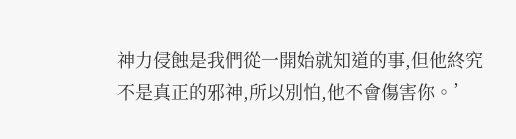神力侵蝕是我們從一開始就知道的事,但他終究不是真正的邪神,所以別怕,他不會傷害你。’